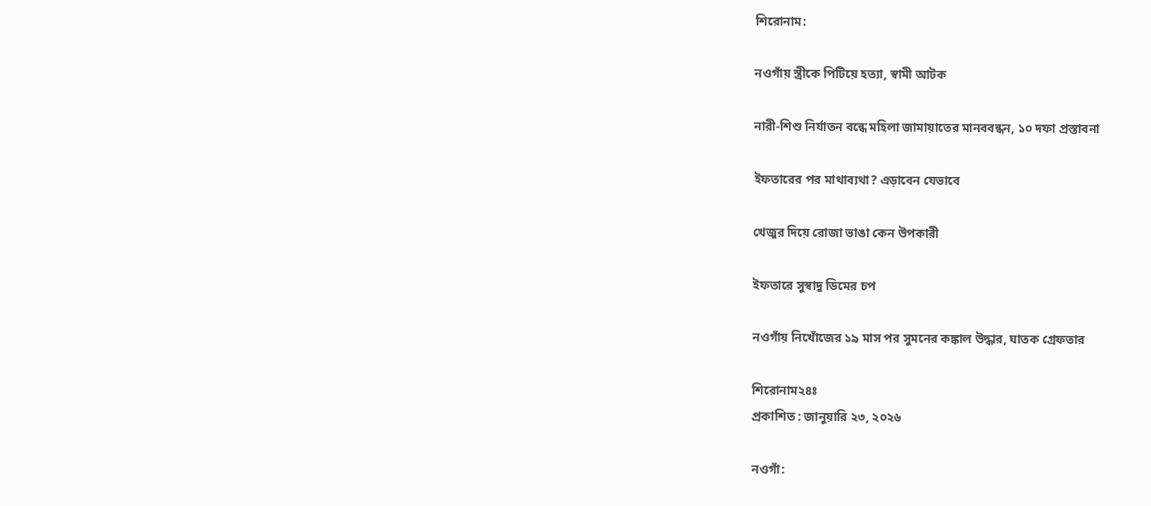শিরোনাম:

নওগাঁয় স্ত্রীকে পিটিয়ে হত্যা, স্বামী আটক

নারী-শিশু নির্যাতন বন্ধে মহিলা জামায়াতের মানববন্ধন, ১০ দফা প্রস্তাবনা

ইফতারের পর মাথাব্যথা? এড়াবেন যেভাবে

খেজুর দিয়ে রোজা ভাঙা কেন উপকারী

ইফতারে সুস্বাদু ডিমের চপ

নওগাঁয় নিখোঁজের ১৯ মাস পর সুমনের কঙ্কাল উদ্ধার, ঘাতক গ্রেফতার

শিরোনাম২৪ঃ
প্রকাশিত : জানুয়ারি ২৩, ২০২৬

নওগাঁ: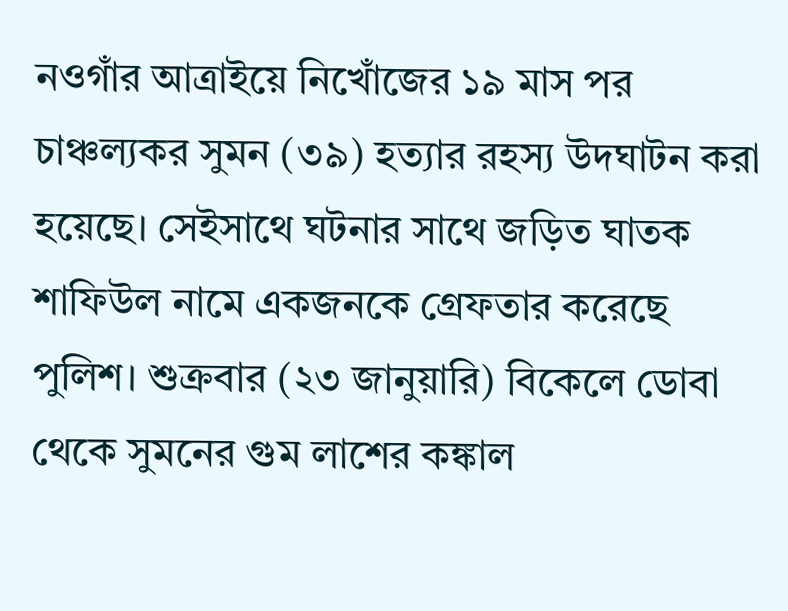নওগাঁর আত্রাইয়ে নিখোঁজের ১৯ মাস পর চাঞ্চল্যকর সুমন (৩৯) হত্যার রহস্য উদঘাটন করা হয়েছে। সেইসাথে ঘটনার সাথে জড়িত ঘাতক শাফিউল নামে একজনকে গ্রেফতার করেছে পুলিশ। শুক্রবার (২৩ জানুয়ারি) বিকেলে ডোবা থেকে সুমনের গুম লাশের কঙ্কাল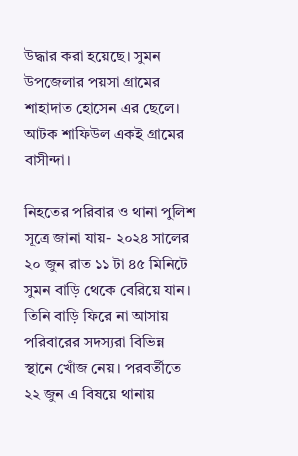উদ্ধার করা হয়েছে। সুমন উপজেলার পয়সা গ্রামের শাহাদাত হোসেন এর ছেলে। আটক শাফিউল একই গ্রামের বাসীন্দা।

নিহতের পরিবার ও থানা পুলিশ সূত্রে জানা যায়- ২০২৪ সালের ২০ জুন রাত ১১ টা ৪৫ মিনিটে সুমন বাড়ি থেকে বেরিয়ে যান। তিনি বাড়ি ফিরে না আসায় পরিবারের সদস্যরা বিভিন্ন স্থানে খোঁজ নেয়। পরবর্তীতে ২২ জুন এ বিষয়ে থানায়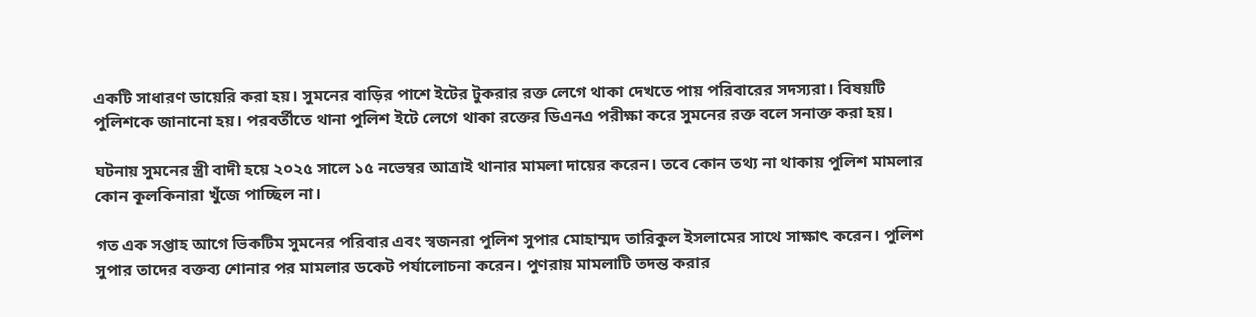একটি সাধারণ ডায়েরি করা হয়। সুমনের বাড়ির পাশে ইটের টুকরার রক্ত লেগে থাকা দেখতে পায় পরিবারের সদস্যরা। বিষয়টি পুলিশকে জানানো হয়। পরবর্তীতে থানা পুলিশ ইটে লেগে থাকা রক্তের ডিএনএ পরীক্ষা করে ‍সুমনের রক্ত বলে সনাক্ত করা হয়।

ঘটনায় সুমনের স্ত্রী বাদী হয়ে ২০২৫ সালে ১৫ নভেম্বর আত্রাই থানার মামলা দায়ের করেন। তবে কোন তথ্য না থাকায় পুলিশ মামলার কোন কূলকিনারা খুঁজে পাচ্ছিল না।

গত এক সপ্তাহ আগে ভিকটিম সুমনের পরিবার এবং স্বজনরা পুলিশ সুপার মোহাম্মদ তারিকুল ইসলামের সাথে সাক্ষাৎ করেন। পুলিশ সুপার তাদের বক্তব্য শোনার পর মামলার ডকেট পর্যালোচনা করেন। পুণরায় মামলাটি তদন্ত করার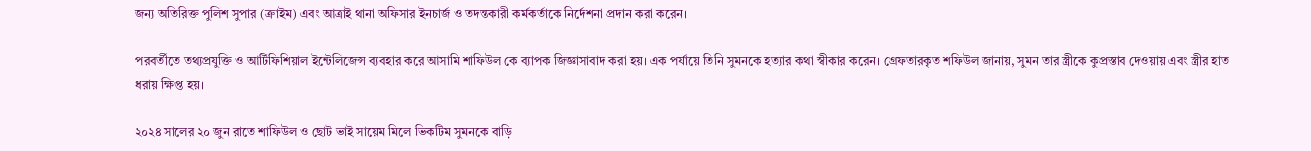জন্য অতিরিক্ত পুলিশ সুপার (ক্রাইম) এবং আত্রাই থানা অফিসার ইনচার্জ ও তদন্তকারী কর্মকর্তাকে নির্দেশনা প্রদান করা করেন।

পরবর্তীতে তথ্যপ্রযুক্তি ও আর্টিফিশিয়াল ইন্টেলিজেন্স ব্যবহার করে আসামি শাফিউল কে ব্যাপক জিজ্ঞাসাবাদ করা হয়। এক পর্যায়ে তিনি সুমনকে হত্যার কথা স্বীকার করেন। গ্রেফতারকৃত শফিউল জানায়, সুমন তার স্ত্রীকে কুপ্রস্তাব দেওয়ায় এবং স্ত্রীর হাত ধরায় ক্ষিপ্ত হয়।

২০২৪ সালের ২০ জুন রাতে শাফিউল ও ছোট ভাই সায়েম মিলে ভিকটিম সুমনকে বাড়ি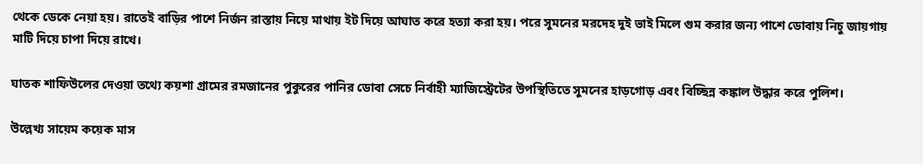থেকে ডেকে নেয়া হয়। রাতেই বাড়ির পাশে নির্জন রাস্তায় নিয়ে মাথায় ইট দিয়ে আঘাত করে হত্যা করা হয়। পরে সুমনের মরদেহ দুই ভাই মিলে গুম করার জন্য পাশে ডোবায় নিচু জায়গায় মাটি দিয়ে চাপা দিয়ে রাখে।

ঘাতক শাফিউলের দেওয়া তথ্যে কয়শা গ্রামের রমজানের পুকুরের পানির ডোবা সেচে নির্বাহী ম্যাজিস্ট্রেটের উপস্থিতিতে সুমনের হাড়গোড় এবং বিচ্ছিন্ন কঙ্কাল উদ্ধার করে পুলিশ।

উল্লেখ্য সায়েম কয়েক মাস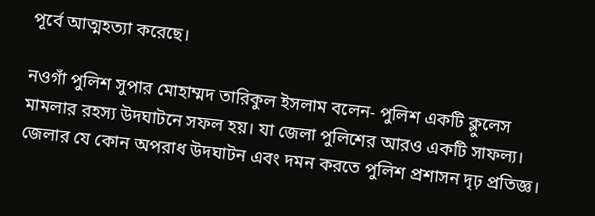পূর্বে আত্মহত্যা করেছে।

নওগাঁ পুলিশ সুপার মোহাম্মদ তারিকুল ইসলাম বলেন- পুলিশ একটি ক্লুলেস মামলার রহস্য উদঘাটনে সফল হয়। যা জেলা পুলিশের আরও একটি সাফল্য। জেলার যে কোন অপরাধ উদঘাটন এবং দমন করতে পুলিশ প্রশাসন দৃঢ় প্রতিজ্ঞ।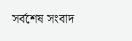সর্বশেষ সংবাদ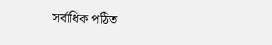সর্বাধিক পঠিত